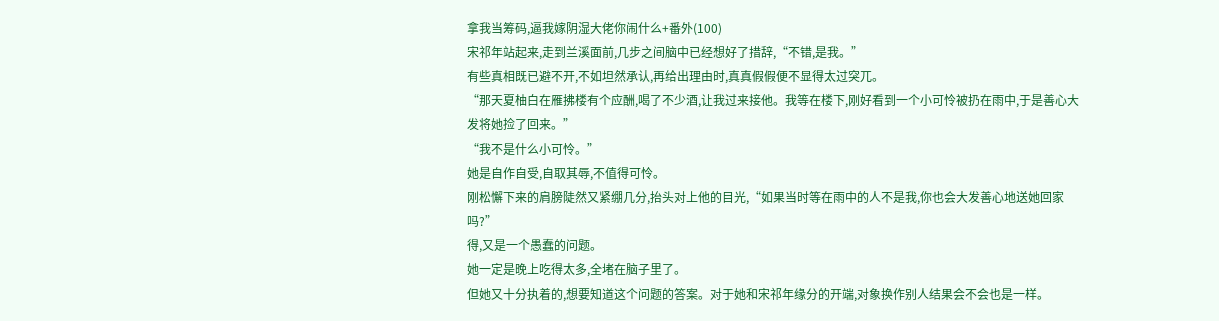拿我当筹码,逼我嫁阴湿大佬你闹什么+番外(100)
宋祁年站起来,走到兰溪面前,几步之间脑中已经想好了措辞,“不错,是我。”
有些真相既已避不开,不如坦然承认,再给出理由时,真真假假便不显得太过突兀。
“那天夏柚白在雁拂楼有个应酬,喝了不少酒,让我过来接他。我等在楼下,刚好看到一个小可怜被扔在雨中,于是善心大发将她捡了回来。”
“我不是什么小可怜。”
她是自作自受,自取其辱,不值得可怜。
刚松懈下来的肩膀陡然又紧绷几分,抬头对上他的目光,“如果当时等在雨中的人不是我,你也会大发善心地送她回家吗?”
得,又是一个愚蠢的问题。
她一定是晚上吃得太多,全堵在脑子里了。
但她又十分执着的,想要知道这个问题的答案。对于她和宋祁年缘分的开端,对象换作别人结果会不会也是一样。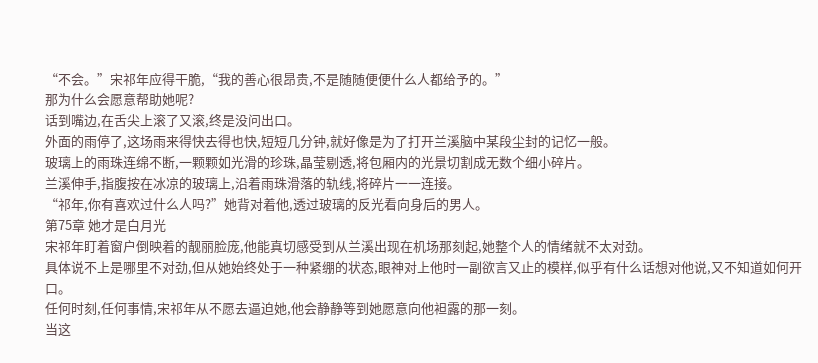“不会。”宋祁年应得干脆,“我的善心很昂贵,不是随随便便什么人都给予的。”
那为什么会愿意帮助她呢?
话到嘴边,在舌尖上滚了又滚,终是没问出口。
外面的雨停了,这场雨来得快去得也快,短短几分钟,就好像是为了打开兰溪脑中某段尘封的记忆一般。
玻璃上的雨珠连绵不断,一颗颗如光滑的珍珠,晶莹剔透,将包厢内的光景切割成无数个细小碎片。
兰溪伸手,指腹按在冰凉的玻璃上,沿着雨珠滑落的轨线,将碎片一一连接。
“祁年,你有喜欢过什么人吗?”她背对着他,透过玻璃的反光看向身后的男人。
第75章 她才是白月光
宋祁年盯着窗户倒映着的靓丽脸庞,他能真切感受到从兰溪出现在机场那刻起,她整个人的情绪就不太对劲。
具体说不上是哪里不对劲,但从她始终处于一种紧绷的状态,眼神对上他时一副欲言又止的模样,似乎有什么话想对他说,又不知道如何开口。
任何时刻,任何事情,宋祁年从不愿去逼迫她,他会静静等到她愿意向他袒露的那一刻。
当这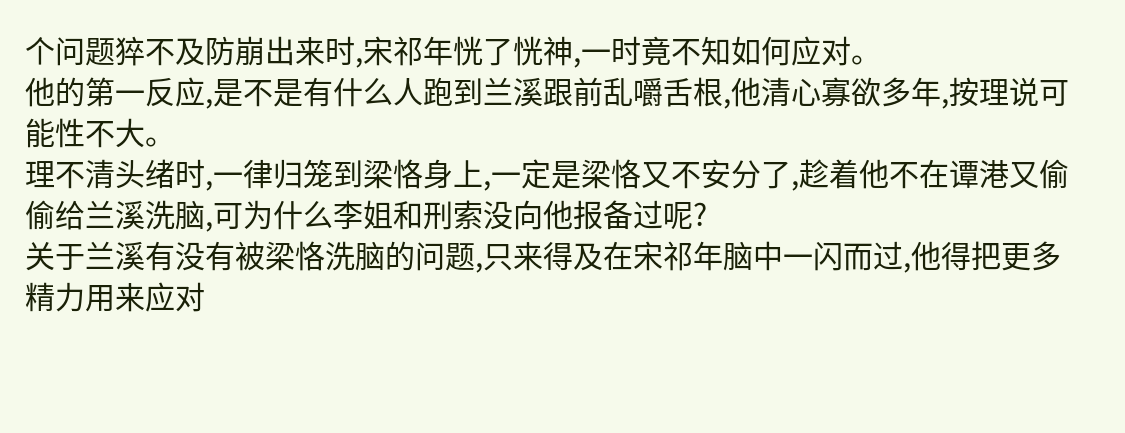个问题猝不及防崩出来时,宋祁年恍了恍神,一时竟不知如何应对。
他的第一反应,是不是有什么人跑到兰溪跟前乱嚼舌根,他清心寡欲多年,按理说可能性不大。
理不清头绪时,一律归笼到梁恪身上,一定是梁恪又不安分了,趁着他不在谭港又偷偷给兰溪洗脑,可为什么李姐和刑索没向他报备过呢?
关于兰溪有没有被梁恪洗脑的问题,只来得及在宋祁年脑中一闪而过,他得把更多精力用来应对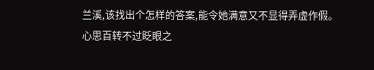兰溪,该找出个怎样的答案,能令她满意又不显得弄虚作假。
心思百转不过眨眼之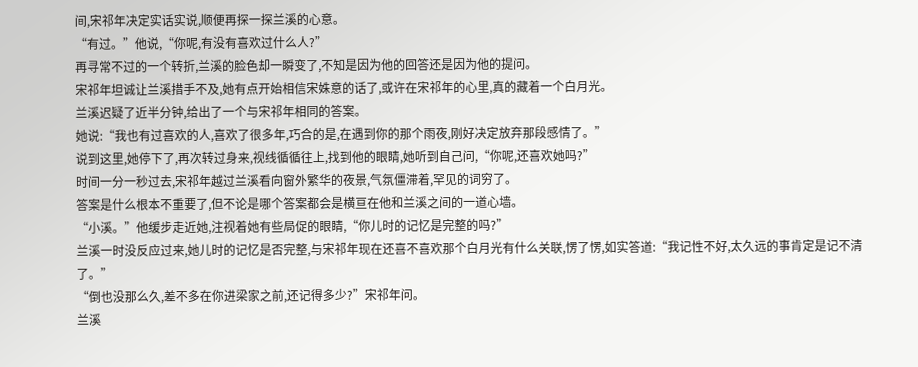间,宋祁年决定实话实说,顺便再探一探兰溪的心意。
“有过。”他说,“你呢,有没有喜欢过什么人?”
再寻常不过的一个转折,兰溪的脸色却一瞬变了,不知是因为他的回答还是因为他的提问。
宋祁年坦诚让兰溪措手不及,她有点开始相信宋姝意的话了,或许在宋祁年的心里,真的藏着一个白月光。
兰溪迟疑了近半分钟,给出了一个与宋祁年相同的答案。
她说:“我也有过喜欢的人,喜欢了很多年,巧合的是,在遇到你的那个雨夜,刚好决定放弃那段感情了。”
说到这里,她停下了,再次转过身来,视线循循往上,找到他的眼睛,她听到自己问,“你呢,还喜欢她吗?”
时间一分一秒过去,宋祁年越过兰溪看向窗外繁华的夜景,气氛僵滞着,罕见的词穷了。
答案是什么根本不重要了,但不论是哪个答案都会是横亘在他和兰溪之间的一道心墙。
“小溪。”他缓步走近她,注视着她有些局促的眼睛,“你儿时的记忆是完整的吗?”
兰溪一时没反应过来,她儿时的记忆是否完整,与宋祁年现在还喜不喜欢那个白月光有什么关联,愣了愣,如实答道:“我记性不好,太久远的事肯定是记不清了。”
“倒也没那么久,差不多在你进梁家之前,还记得多少?”宋祁年问。
兰溪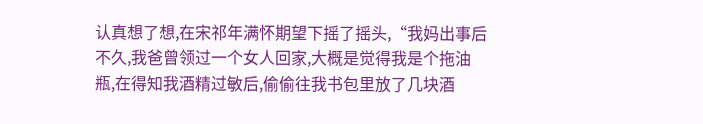认真想了想,在宋祁年满怀期望下摇了摇头,“我妈出事后不久,我爸曾领过一个女人回家,大概是觉得我是个拖油瓶,在得知我酒精过敏后,偷偷往我书包里放了几块酒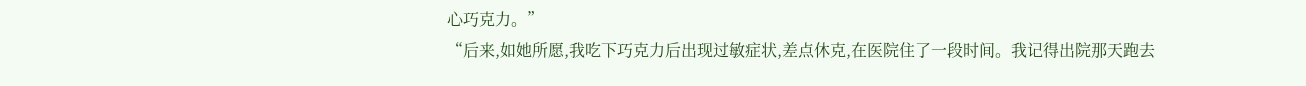心巧克力。”
“后来,如她所愿,我吃下巧克力后出现过敏症状,差点休克,在医院住了一段时间。我记得出院那天跑去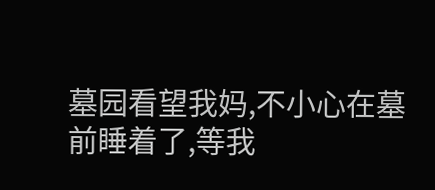墓园看望我妈,不小心在墓前睡着了,等我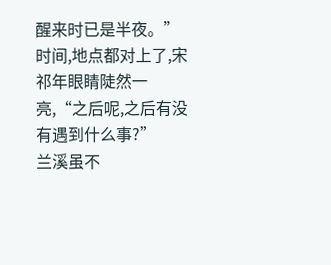醒来时已是半夜。”
时间,地点都对上了,宋祁年眼睛陡然一亮,“之后呢,之后有没有遇到什么事?”
兰溪虽不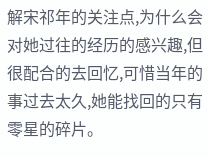解宋祁年的关注点,为什么会对她过往的经历的感兴趣,但很配合的去回忆,可惜当年的事过去太久,她能找回的只有零星的碎片。